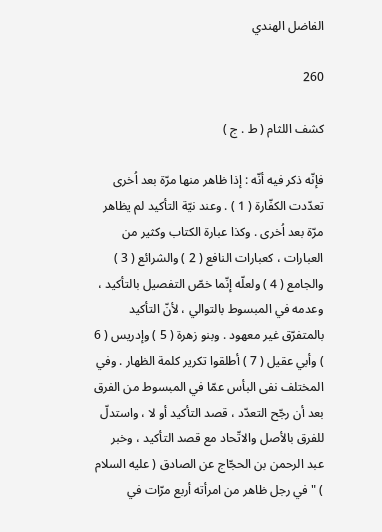الفاضل الهندي

260

كشف اللثام ( ط . ج )

فإنّه ذكر فيه أنّه : إذا ظاهر منها مرّة بعد اُخرى تعدّدت الكفّارة ( 1 ) . وعند نيّة التأكيد لم يظاهر مرّة بعد اُخرى . وكذا عبارة الكتاب وكثير من العبارات ، كعبارات النافع ( 2 ) والشرائع ( 3 ) والجامع ( 4 ) ولعلّه إنّما خصّ التفصيل بالتأكيد ، وعدمه في المبسوط بالتوالي ، لأنّ التأكيد بالمتفرّق غير معهود . وبنو زهرة ( 5 ) وإدريس ( 6 ) وأبي عقيل ( 7 ) أطلقوا تكرير كلمة الظهار . وفي المختلف نفى البأس عمّا في المبسوط من الفرق بعد أن رجّح التعدّد ، قصد التأكيد أو لا ، واستدلّ للفرق بالأصل والاتّحاد مع قصد التأكيد ، وخبر عبد الرحمن بن الحجّاج عن الصادق ( عليه السلام ) " في رجل ظاهر من امرأته أربع مرّات في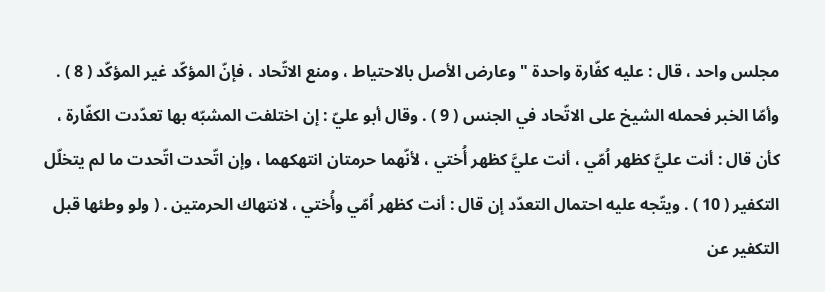مجلس واحد ، قال : عليه كفّارة واحدة " وعارض الأصل بالاحتياط ، ومنع الاتّحاد ، فإنّ المؤكّد غير المؤكّد ( 8 ) . وأمّا الخبر فحمله الشيخ على الاتّحاد في الجنس ( 9 ) . وقال أبو عليّ : إن اختلفت المشبّه بها تعدّدت الكفّارة ، كأن قال : أنت عليَّ كظهر اُمّي ، أنت عليَّ كظهر أُختي ، لأنّهما حرمتان انتهكهما ، وإن اتّحدت اتّحدت ما لم يتخلّل التكفير ( 10 ) . ويتّجه عليه احتمال التعدّد إن قال : أنت كظهر اُمّي وأُختي ، لانتهاك الحرمتين . ( ولو وطئها قبل التكفير عن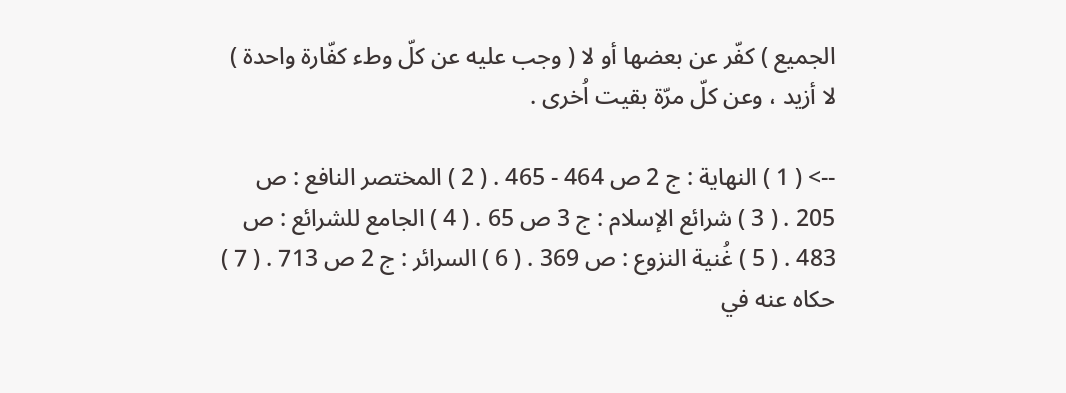الجميع ) كفّر عن بعضها أو لا ( وجب عليه عن كلّ وطء كفّارة واحدة ) لا أزيد ، وعن كلّ مرّة بقيت اُخرى .

--> ( 1 ) النهاية : ج 2 ص 464 - 465 . ( 2 ) المختصر النافع : ص 205 . ( 3 ) شرائع الإسلام : ج 3 ص 65 . ( 4 ) الجامع للشرائع : ص 483 . ( 5 ) غُنية النزوع : ص 369 . ( 6 ) السرائر : ج 2 ص 713 . ( 7 ) حكاه عنه في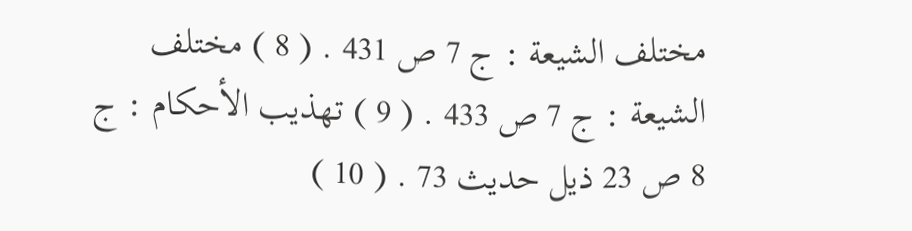مختلف الشيعة : ج 7 ص 431 . ( 8 ) مختلف الشيعة : ج 7 ص 433 . ( 9 ) تهذيب الأحكام : ج 8 ص 23 ذيل حديث 73 . ( 10 )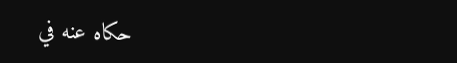حكاه عنه في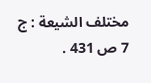مختلف الشيعة : ج 7 ص 431 .